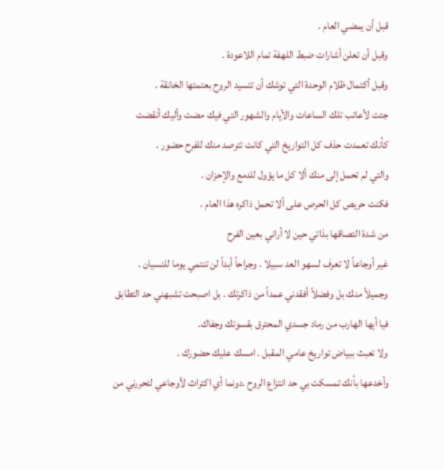قبل أن يمضي العام .
وقبل أن تعلن أشارات ضبط اللهفة تمام اللاعودة .
وقبل أكتمال ظلام الوحدة التي توشك أن تتسيد الروح بعتمتها الخانقة .
جئت لأعاتب تلك الساعات والأيام والشهور التي فيك مضت وأليك أنقضت
كأنك تعمدت حذف كل التواريخ التي كانت تترصد منك للفرح حضور .
والتي لم تحمل إلى منك ألا كل ما يؤول للدمع والإحزان .
فكنت حريص كل الحرص على ألا تحمل ذاكره هذا العام .
من شدة التصاقها بذاتي حين لا أراني بعين الفرح
غير أوجاعاً لا تعرف لسهو العد سبيلا . وجراحاً أبداً لن تنتمي يوما للنسيان .
وجميلاً منك بل وفضلاً أفقدني عمداً من ذاكرتك . بل اصبحت تشبهني حد التطابق فيا أيها الهارب من رماد جسدي المحترق بقسوتك وجفاك.
ولا تعبث ببياض تواريخ عامي المقبل . امسك عليك حضورك .
وأخدعها بأنك تمسكت بي حد انتزاع الروح .دونما أي اكتراث لأوجاعي لتحررني من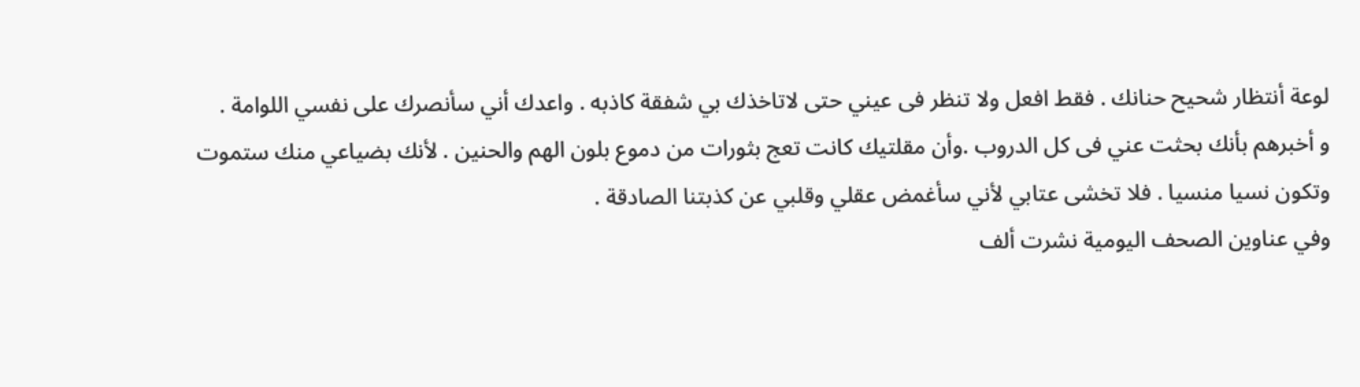لوعة أنتظار شحيح حنانك . فقط افعل ولا تنظر فى عيني حتى لاتاخذك بي شفقة كاذبه . واعدك أني سأنصرك على نفسي اللوامة .
و أخبرهم بأنك بحثت عني فى كل الدروب .وأن مقلتيك كانت تعج بثورات من دموع بلون الهم والحنين . لأنك بضياعي منك ستموت وتكون نسيا منسيا . فلا تخشى عتابي لأني سأغمض عقلي وقلبي عن كذبتنا الصادقة .
وفي عناوين الصحف اليومية نشرت ألف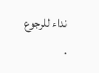نداء للرجوع .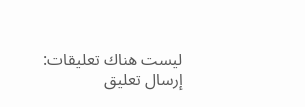ليست هناك تعليقات:
إرسال تعليق